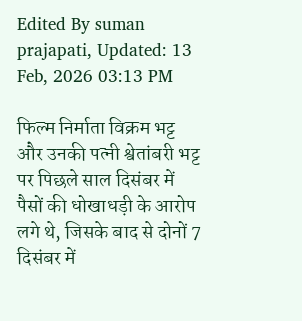Edited By suman prajapati, Updated: 13 Feb, 2026 03:13 PM

फिल्म निर्माता विक्रम भट्ट और उनकी पत्नी श्वेतांबरी भट्ट पर पिछले साल दिसंबर में पैसों की धोखाधड़ी के आरोप लगे थे, जिसके बाद से दोनों 7 दिसंबर में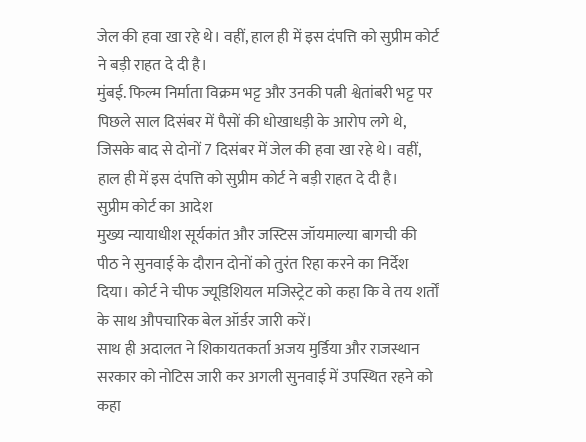जेल की हवा खा रहे थे। वहीं, हाल ही में इस दंपत्ति को सुप्रीम कोर्ट ने बड़ी राहत दे दी है।
मुंबई. फिल्म निर्माता विक्रम भट्ट और उनकी पत्नी श्वेतांबरी भट्ट पर पिछले साल दिसंबर में पैसों की धोखाधड़ी के आरोप लगे थे, जिसके बाद से दोनों 7 दिसंबर में जेल की हवा खा रहे थे। वहीं, हाल ही में इस दंपत्ति को सुप्रीम कोर्ट ने बड़ी राहत दे दी है।
सुप्रीम कोर्ट का आदेश
मुख्य न्यायाधीश सूर्यकांत और जस्टिस जॉयमाल्या बागची की पीठ ने सुनवाई के दौरान दोनों को तुरंत रिहा करने का निर्देश दिया। कोर्ट ने चीफ ज्यूडिशियल मजिस्ट्रेट को कहा कि वे तय शर्तों के साथ औपचारिक बेल ऑर्डर जारी करें।
साथ ही अदालत ने शिकायतकर्ता अजय मुर्डिया और राजस्थान सरकार को नोटिस जारी कर अगली सुनवाई में उपस्थित रहने को कहा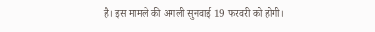है। इस मामले की अगली सुनवाई 19 फरवरी को होगी।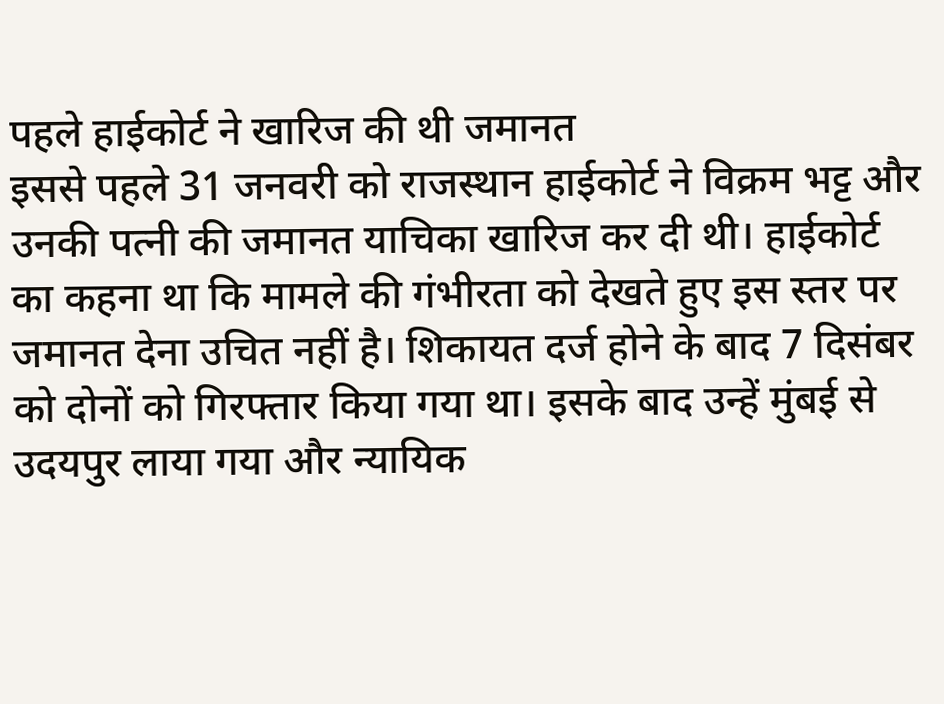पहले हाईकोर्ट ने खारिज की थी जमानत
इससे पहले 31 जनवरी को राजस्थान हाईकोर्ट ने विक्रम भट्ट और उनकी पत्नी की जमानत याचिका खारिज कर दी थी। हाईकोर्ट का कहना था कि मामले की गंभीरता को देखते हुए इस स्तर पर जमानत देना उचित नहीं है। शिकायत दर्ज होने के बाद 7 दिसंबर को दोनों को गिरफ्तार किया गया था। इसके बाद उन्हें मुंबई से उदयपुर लाया गया और न्यायिक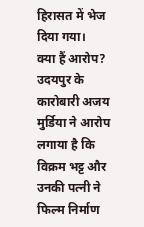हिरासत में भेज दिया गया।
क्या हैं आरोप?
उदयपुर के कारोबारी अजय मुर्डिया ने आरोप लगाया है कि विक्रम भट्ट और उनकी पत्नी ने फिल्म निर्माण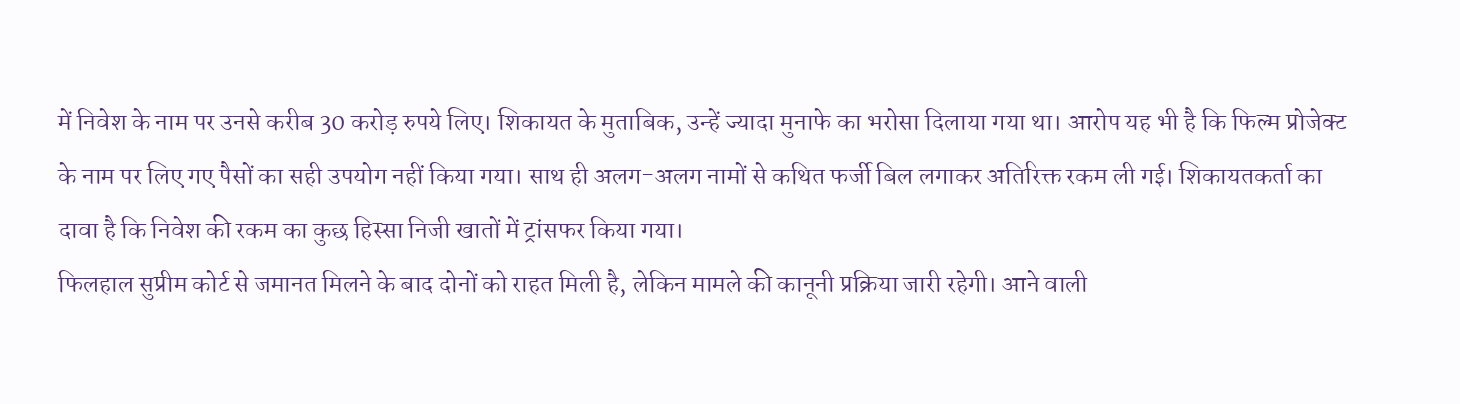में निवेश के नाम पर उनसे करीब 30 करोड़ रुपये लिए। शिकायत के मुताबिक, उन्हें ज्यादा मुनाफे का भरोसा दिलाया गया था। आरोप यह भी है कि फिल्म प्रोजेक्ट के नाम पर लिए गए पैसों का सही उपयोग नहीं किया गया। साथ ही अलग-अलग नामों से कथित फर्जी बिल लगाकर अतिरिक्त रकम ली गई। शिकायतकर्ता का दावा है कि निवेश की रकम का कुछ हिस्सा निजी खातों में ट्रांसफर किया गया।
फिलहाल सुप्रीम कोर्ट से जमानत मिलने के बाद दोनों को राहत मिली है, लेकिन मामले की कानूनी प्रक्रिया जारी रहेगी। आने वाली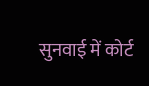सुनवाई में कोर्ट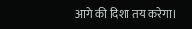आगे की दिशा तय करेगा।